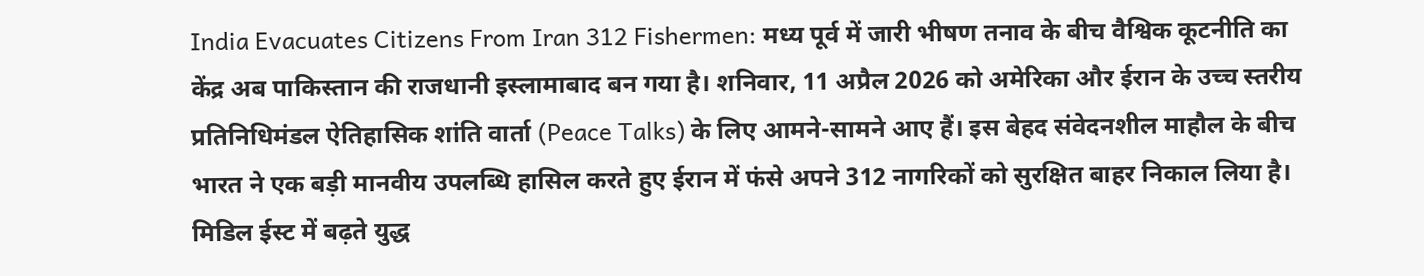India Evacuates Citizens From Iran 312 Fishermen: मध्य पूर्व में जारी भीषण तनाव के बीच वैश्विक कूटनीति का केंद्र अब पाकिस्तान की राजधानी इस्लामाबाद बन गया है। शनिवार, 11 अप्रैल 2026 को अमेरिका और ईरान के उच्च स्तरीय प्रतिनिधिमंडल ऐतिहासिक शांति वार्ता (Peace Talks) के लिए आमने-सामने आए हैं। इस बेहद संवेदनशील माहौल के बीच भारत ने एक बड़ी मानवीय उपलब्धि हासिल करते हुए ईरान में फंसे अपने 312 नागरिकों को सुरक्षित बाहर निकाल लिया है।
मिडिल ईस्ट में बढ़ते युद्ध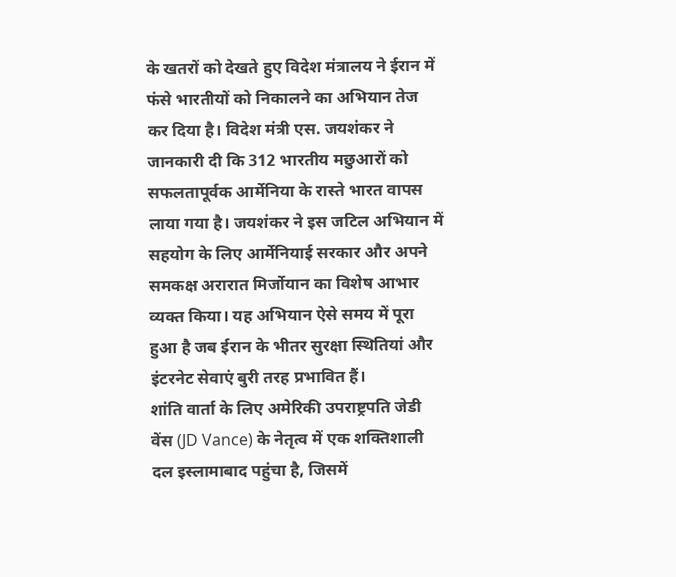के खतरों को देखते हुए विदेश मंत्रालय ने ईरान में फंसे भारतीयों को निकालने का अभियान तेज कर दिया है। विदेश मंत्री एस. जयशंकर ने जानकारी दी कि 312 भारतीय मछुआरों को सफलतापूर्वक आर्मेनिया के रास्ते भारत वापस लाया गया है। जयशंकर ने इस जटिल अभियान में सहयोग के लिए आर्मेनियाई सरकार और अपने समकक्ष अरारात मिर्जोयान का विशेष आभार व्यक्त किया। यह अभियान ऐसे समय में पूरा हुआ है जब ईरान के भीतर सुरक्षा स्थितियां और इंटरनेट सेवाएं बुरी तरह प्रभावित हैं।
शांति वार्ता के लिए अमेरिकी उपराष्ट्रपति जेडी वेंस (JD Vance) के नेतृत्व में एक शक्तिशाली दल इस्लामाबाद पहुंचा है, जिसमें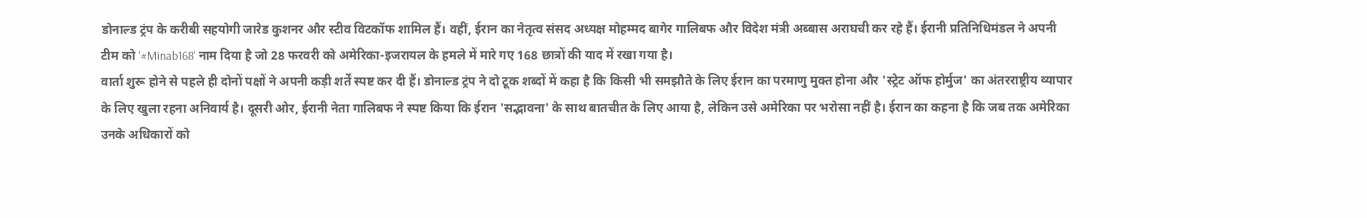डोनाल्ड ट्रंप के करीबी सहयोगी जारेड कुशनर और स्टीव विटकॉफ शामिल हैं। वहीं, ईरान का नेतृत्व संसद अध्यक्ष मोहम्मद बागेर गालिबफ और विदेश मंत्री अब्बास अराघची कर रहे हैं। ईरानी प्रतिनिधिमंडल ने अपनी टीम को '#Minab168' नाम दिया है जो 28 फरवरी को अमेरिका-इजरायल के हमले में मारे गए 168 छात्रों की याद में रखा गया है।
वार्ता शुरू होने से पहले ही दोनों पक्षों ने अपनी कड़ी शर्तें स्पष्ट कर दी हैं। डोनाल्ड ट्रंप ने दो टूक शब्दों में कहा है कि किसी भी समझौते के लिए ईरान का परमाणु मुक्त होना और 'स्ट्रेट ऑफ होर्मुज' का अंतरराष्ट्रीय व्यापार के लिए खुला रहना अनिवार्य है। दूसरी ओर, ईरानी नेता गालिबफ ने स्पष्ट किया कि ईरान 'सद्भावना' के साथ बातचीत के लिए आया है, लेकिन उसे अमेरिका पर भरोसा नहीं है। ईरान का कहना है कि जब तक अमेरिका उनके अधिकारों को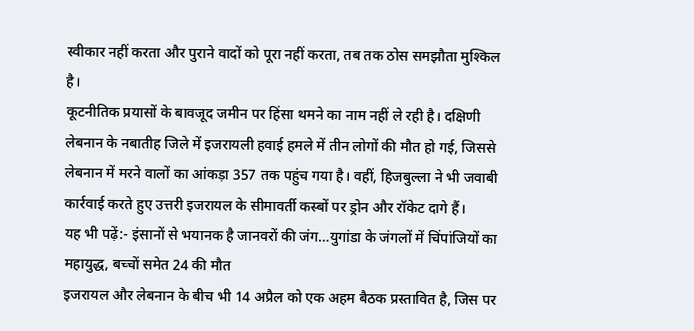स्वीकार नहीं करता और पुराने वादों को पूरा नहीं करता, तब तक ठोस समझौता मुश्किल है।
कूटनीतिक प्रयासों के बावजूद जमीन पर हिंसा थमने का नाम नहीं ले रही है। दक्षिणी लेबनान के नबातीह जिले में इजरायली हवाई हमले में तीन लोगों की मौत हो गई, जिससे लेबनान में मरने वालों का आंकड़ा 357 तक पहुंच गया है। वहीं, हिजबुल्ला ने भी जवाबी कार्रवाई करते हुए उत्तरी इजरायल के सीमावर्ती कस्बों पर ड्रोन और रॉकेट दागे हैं।
यह भी पढ़ें:- इंसानों से भयानक है जानवरों की जंग…युगांडा के जंगलों में चिंपांजियों का महायुद्ध, बच्चों समेत 24 की मौत
इजरायल और लेबनान के बीच भी 14 अप्रैल को एक अहम बैठक प्रस्तावित है, जिस पर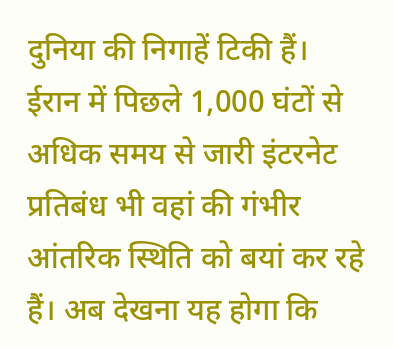दुनिया की निगाहें टिकी हैं। ईरान में पिछले 1,000 घंटों से अधिक समय से जारी इंटरनेट प्रतिबंध भी वहां की गंभीर आंतरिक स्थिति को बयां कर रहे हैं। अब देखना यह होगा कि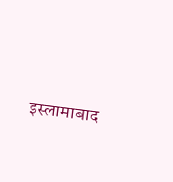इस्लामाबाद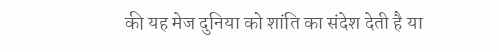की यह मेज दुनिया को शांति का संदेश देती है या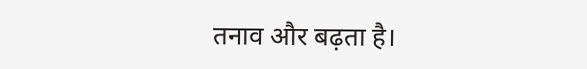तनाव और बढ़ता है।